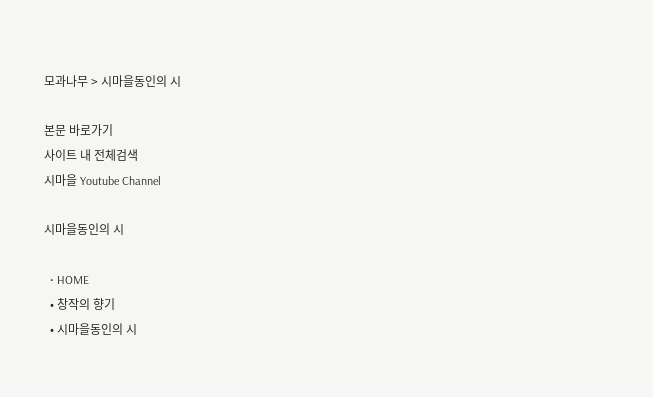모과나무 > 시마을동인의 시

본문 바로가기
사이트 내 전체검색
시마을 Youtube Channel

시마을동인의 시

  • HOME
  • 창작의 향기
  • 시마을동인의 시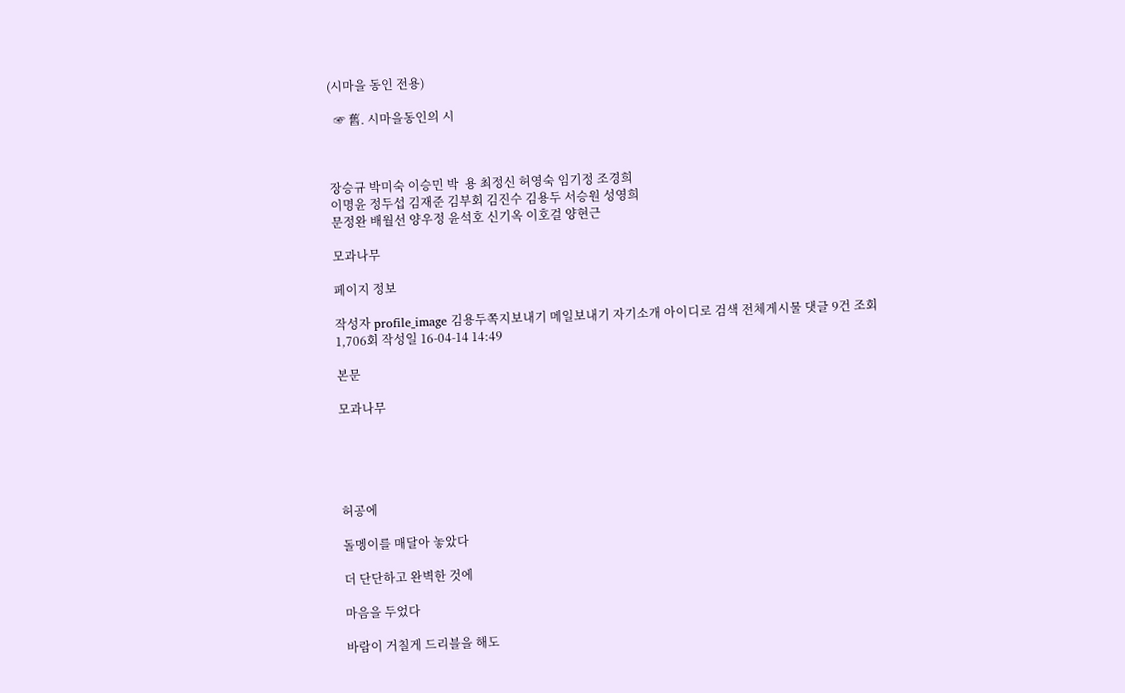(시마을 동인 전용)

  ☞ 舊. 시마을동인의 시



장승규 박미숙 이승민 박  용 최정신 허영숙 임기정 조경희
이명윤 정두섭 김재준 김부회 김진수 김용두 서승원 성영희
문정완 배월선 양우정 윤석호 신기옥 이호걸 양현근

모과나무

페이지 정보

작성자 profile_image 김용두쪽지보내기 메일보내기 자기소개 아이디로 검색 전체게시물 댓글 9건 조회 1,706회 작성일 16-04-14 14:49

본문

모과나무





허공에

돌멩이를 매달아 놓았다

더 단단하고 완벽한 것에

마음을 두었다

바람이 거칠게 드리블을 해도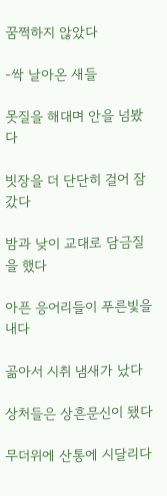꿈쩍하지 않았다

-싹 날아온 새들

못질을 해대며 안을 넘봤다

빗장을 더 단단히 걸어 잠갔다

밤과 낮이 교대로 담금질을 했다

아픈 응어리들이 푸른빛을 내다

곪아서 시취 냄새가 났다

상처들은 상흔문신이 됐다

무더위에 산통에 시달리다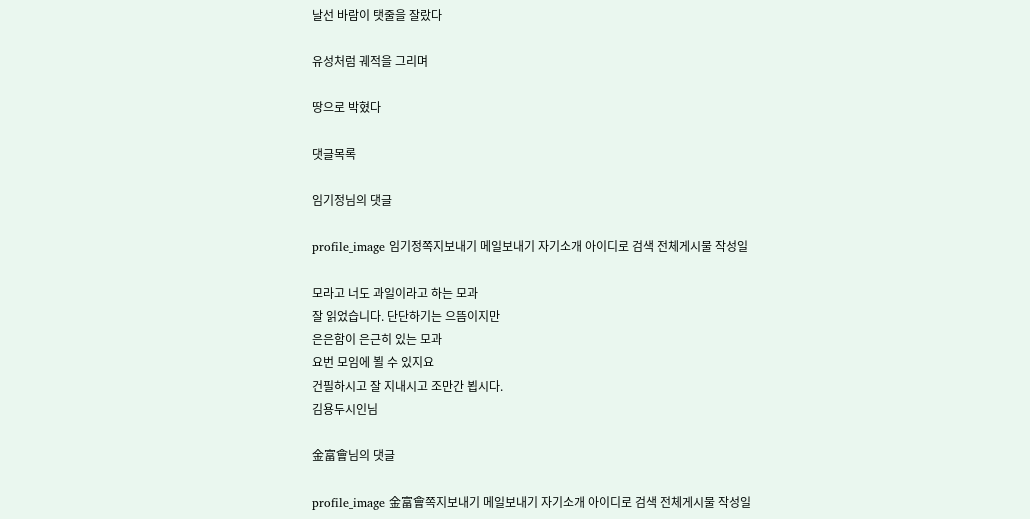날선 바람이 탯줄을 잘랐다

유성처럼 궤적을 그리며

땅으로 박혔다

댓글목록

임기정님의 댓글

profile_image 임기정쪽지보내기 메일보내기 자기소개 아이디로 검색 전체게시물 작성일

모라고 너도 과일이라고 하는 모과
잘 읽었습니다. 단단하기는 으뜸이지만
은은함이 은근히 있는 모과
요번 모임에 뵐 수 있지요
건필하시고 잘 지내시고 조만간 뵙시다.
김용두시인님

金富會님의 댓글

profile_image 金富會쪽지보내기 메일보내기 자기소개 아이디로 검색 전체게시물 작성일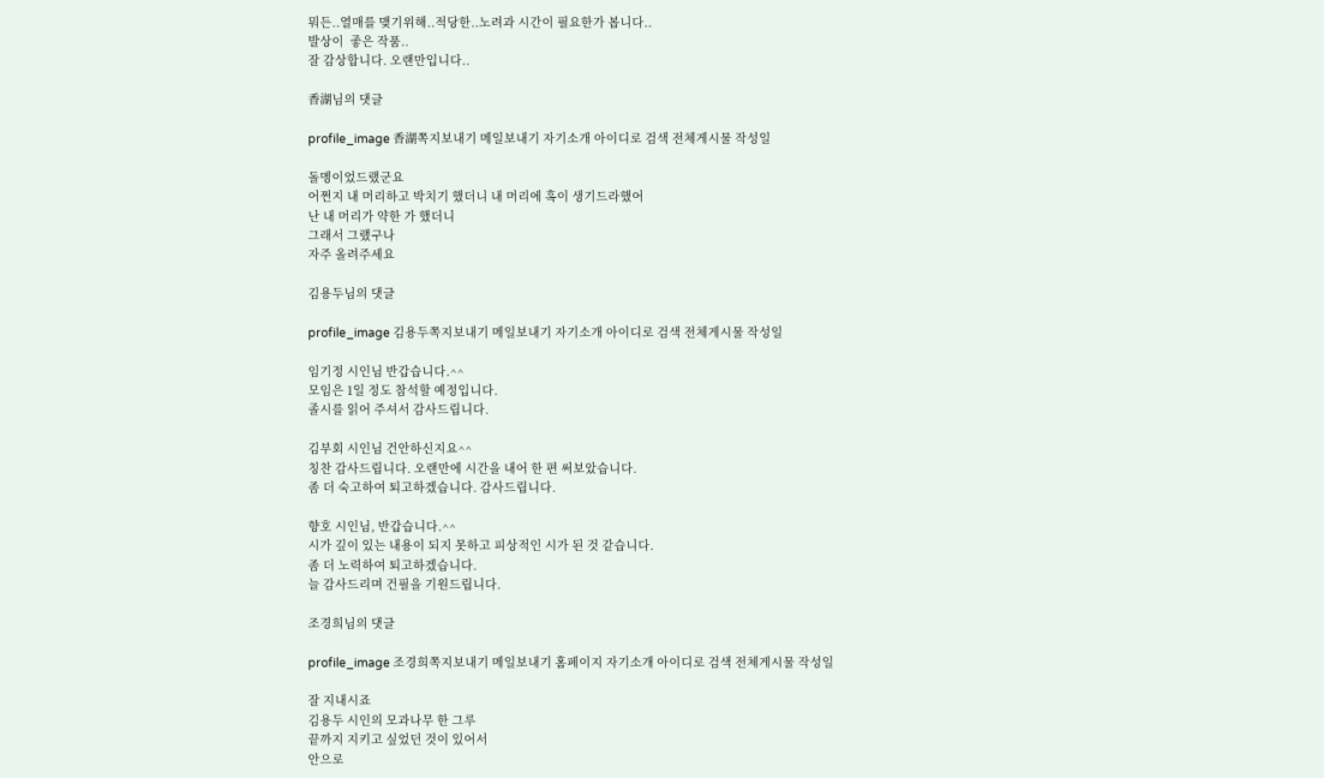뭐든..열매를 맺기위해..적당한..노려과 시간이 필요한가 봅니다..
발상이  좋은 작품..
잘 감상합니다. 오랜만입니다..

香湖님의 댓글

profile_image 香湖쪽지보내기 메일보내기 자기소개 아이디로 검색 전체게시물 작성일

돌멩이었드랬군요
어쩐지 내 머리하고 박치기 했더니 내 머리에 혹이 생기드라했어
난 내 머리가 약한 가 했더니
그래서 그랬구나
자주 올려주세요

김용두님의 댓글

profile_image 김용두쪽지보내기 메일보내기 자기소개 아이디로 검색 전체게시물 작성일

임기정 시인님 반갑습니다.^^
모임은 1일 정도 참석할 예정입니다.
졸시를 읽어 주셔서 감사드립니다.

김부회 시인님 건안하신지요^^
칭찬 감사드립니다. 오랜만에 시간을 내어 한 편 써보았습니다.
좀 더 숙고하여 퇴고하겠습니다. 감사드립니다.

향호 시인님, 반갑습니다.^^
시가 깊이 있는 내용이 되지 못하고 피상적인 시가 된 것 같습니다.
좀 더 노력하여 퇴고하겠습니다.
늘 감사드리며 건필을 기원드립니다.

조경희님의 댓글

profile_image 조경희쪽지보내기 메일보내기 홈페이지 자기소개 아이디로 검색 전체게시물 작성일

잘 지내시죠
김용두 시인의 모과나무 한 그루
끝까지 지키고 싶었던 것이 있어서
안으로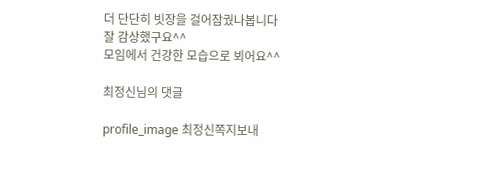더 단단히 빗장을 걸어잠궜나봅니다
잘 감상했구요^^
모임에서 건강한 모습으로 뵈어요^^

최정신님의 댓글

profile_image 최정신쪽지보내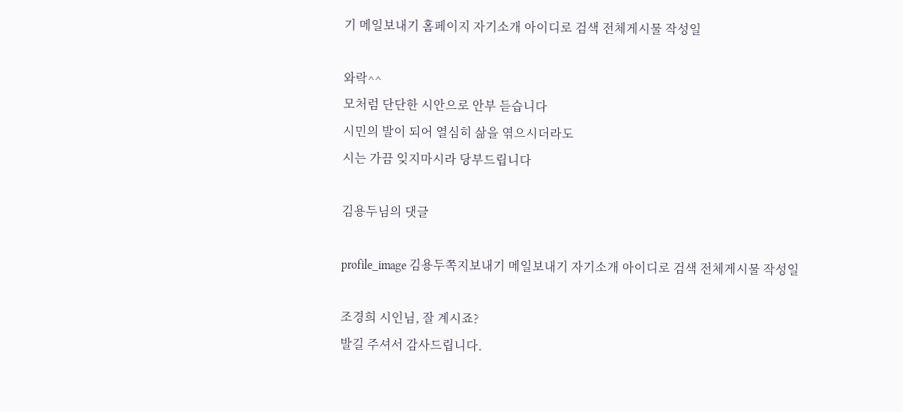기 메일보내기 홈페이지 자기소개 아이디로 검색 전체게시물 작성일

와락^^
모처럼 단단한 시안으로 안부 듣습니다
시민의 발이 되어 열심히 삶을 엮으시더라도
시는 가끔 잊지마시라 당부드립니다

김용두님의 댓글

profile_image 김용두쪽지보내기 메일보내기 자기소개 아이디로 검색 전체게시물 작성일

조경희 시인님, 잘 계시죠?
발길 주셔서 감사드립니다.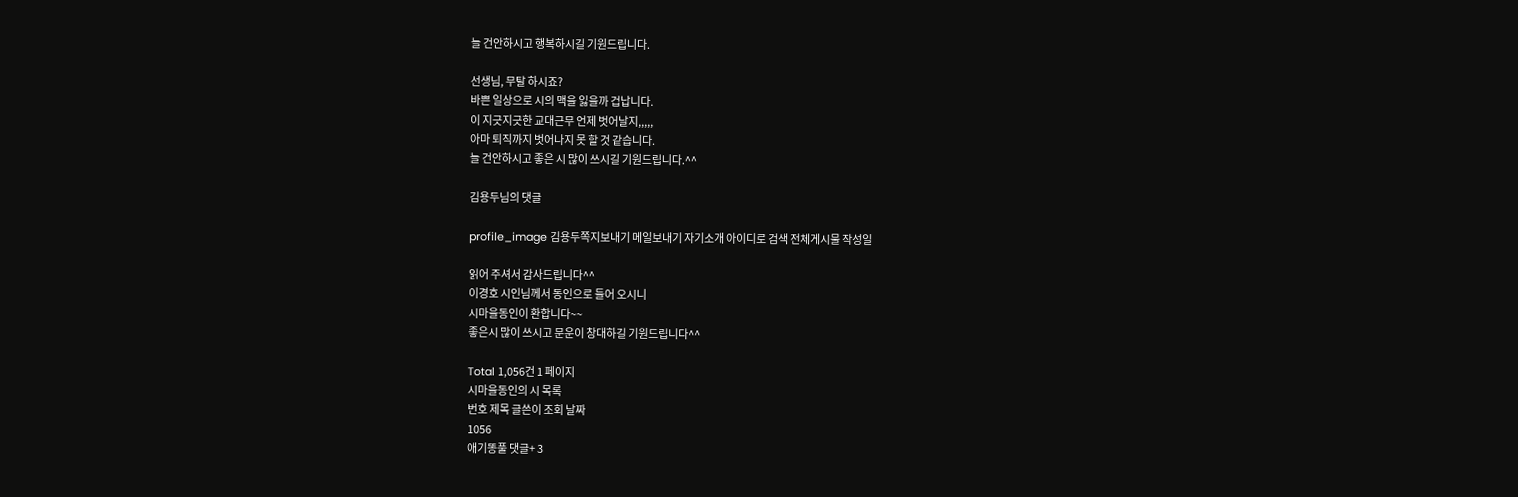늘 건안하시고 행복하시길 기원드립니다.

선생님, 무탈 하시죠?
바쁜 일상으로 시의 맥을 잃을까 겁납니다.
이 지긋지긋한 교대근무 언제 벗어날지,,,,,
아마 퇴직까지 벗어나지 못 할 것 같습니다.
늘 건안하시고 좋은 시 많이 쓰시길 기원드립니다.^^

김용두님의 댓글

profile_image 김용두쪽지보내기 메일보내기 자기소개 아이디로 검색 전체게시물 작성일

읽어 주셔서 감사드립니다^^
이경호 시인님께서 동인으로 들어 오시니
시마을동인이 환합니다~~
좋은시 많이 쓰시고 문운이 창대하길 기원드립니다^^

Total 1,056건 1 페이지
시마을동인의 시 목록
번호 제목 글쓴이 조회 날짜
1056
애기똥풀 댓글+ 3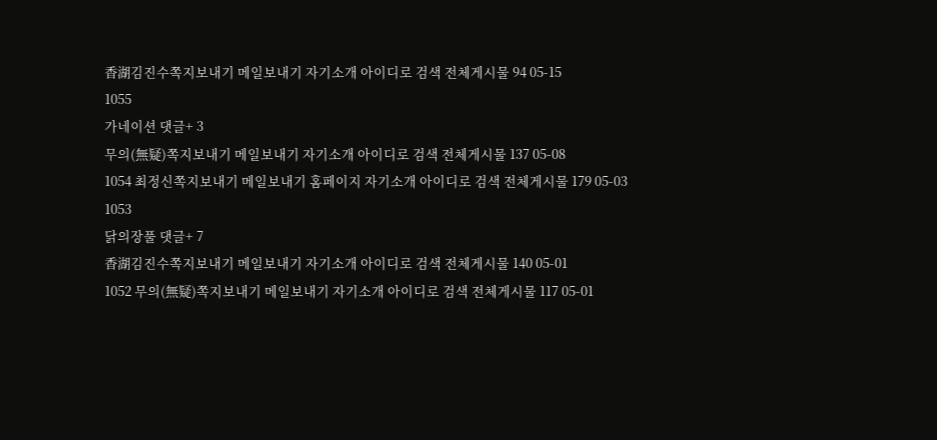香湖김진수쪽지보내기 메일보내기 자기소개 아이디로 검색 전체게시물 94 05-15
1055
가네이션 댓글+ 3
무의(無疑)쪽지보내기 메일보내기 자기소개 아이디로 검색 전체게시물 137 05-08
1054 최정신쪽지보내기 메일보내기 홈페이지 자기소개 아이디로 검색 전체게시물 179 05-03
1053
닭의장풀 댓글+ 7
香湖김진수쪽지보내기 메일보내기 자기소개 아이디로 검색 전체게시물 140 05-01
1052 무의(無疑)쪽지보내기 메일보내기 자기소개 아이디로 검색 전체게시물 117 05-01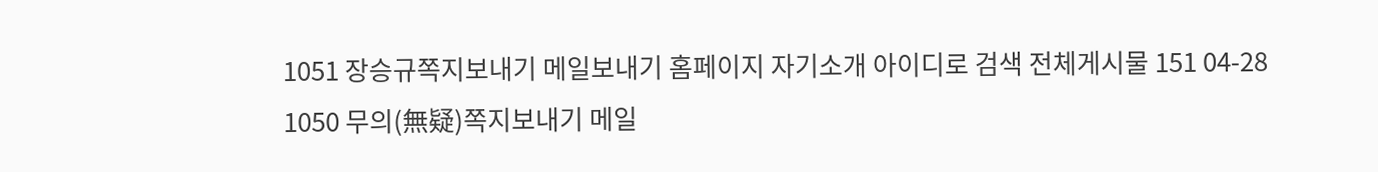1051 장승규쪽지보내기 메일보내기 홈페이지 자기소개 아이디로 검색 전체게시물 151 04-28
1050 무의(無疑)쪽지보내기 메일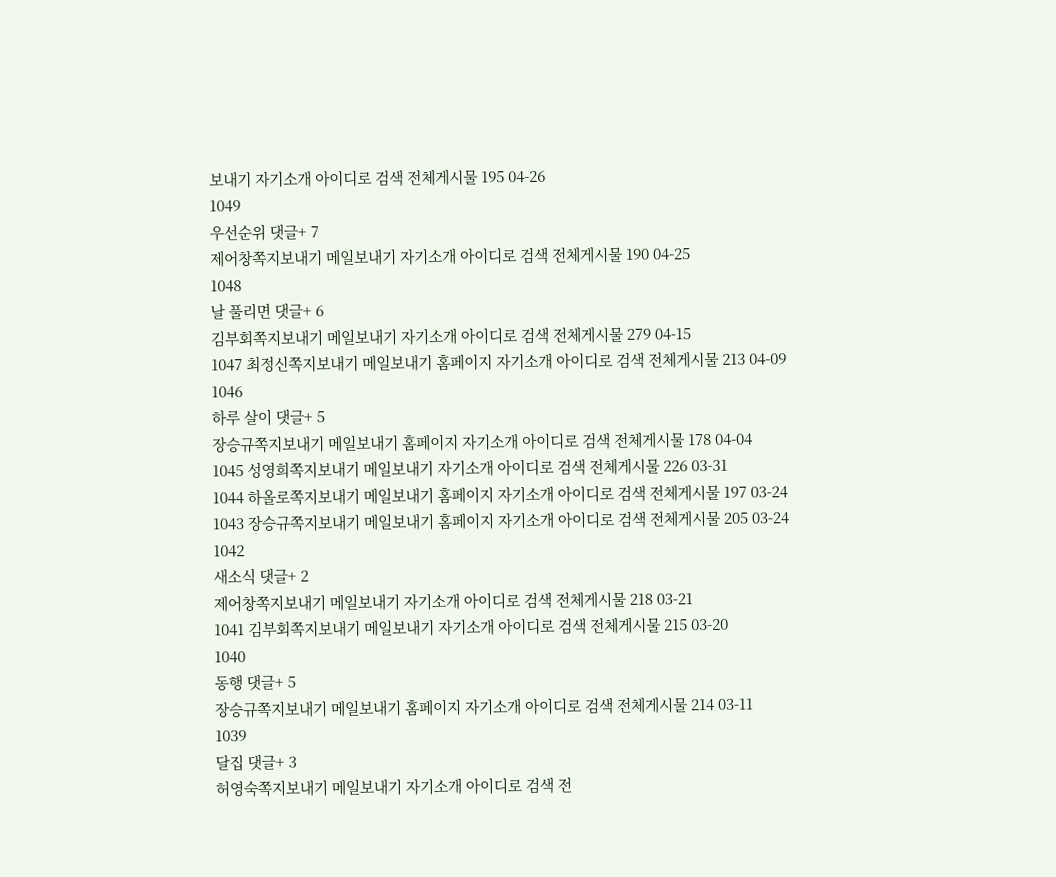보내기 자기소개 아이디로 검색 전체게시물 195 04-26
1049
우선순위 댓글+ 7
제어창쪽지보내기 메일보내기 자기소개 아이디로 검색 전체게시물 190 04-25
1048
날 풀리면 댓글+ 6
김부회쪽지보내기 메일보내기 자기소개 아이디로 검색 전체게시물 279 04-15
1047 최정신쪽지보내기 메일보내기 홈페이지 자기소개 아이디로 검색 전체게시물 213 04-09
1046
하루 살이 댓글+ 5
장승규쪽지보내기 메일보내기 홈페이지 자기소개 아이디로 검색 전체게시물 178 04-04
1045 성영희쪽지보내기 메일보내기 자기소개 아이디로 검색 전체게시물 226 03-31
1044 하올로쪽지보내기 메일보내기 홈페이지 자기소개 아이디로 검색 전체게시물 197 03-24
1043 장승규쪽지보내기 메일보내기 홈페이지 자기소개 아이디로 검색 전체게시물 205 03-24
1042
새소식 댓글+ 2
제어창쪽지보내기 메일보내기 자기소개 아이디로 검색 전체게시물 218 03-21
1041 김부회쪽지보내기 메일보내기 자기소개 아이디로 검색 전체게시물 215 03-20
1040
동행 댓글+ 5
장승규쪽지보내기 메일보내기 홈페이지 자기소개 아이디로 검색 전체게시물 214 03-11
1039
달집 댓글+ 3
허영숙쪽지보내기 메일보내기 자기소개 아이디로 검색 전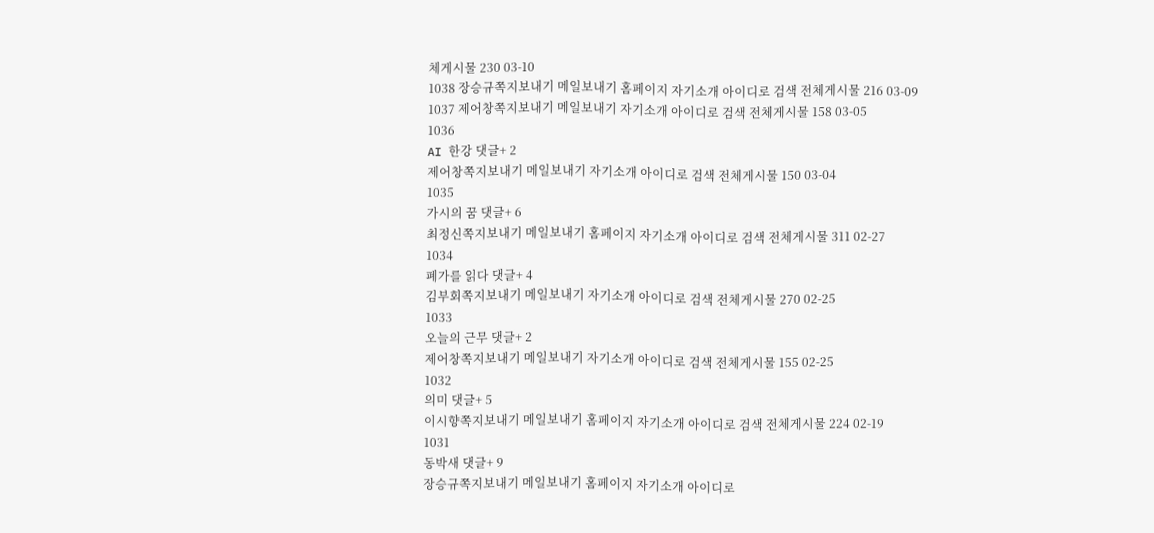체게시물 230 03-10
1038 장승규쪽지보내기 메일보내기 홈페이지 자기소개 아이디로 검색 전체게시물 216 03-09
1037 제어창쪽지보내기 메일보내기 자기소개 아이디로 검색 전체게시물 158 03-05
1036
AI 한강 댓글+ 2
제어창쪽지보내기 메일보내기 자기소개 아이디로 검색 전체게시물 150 03-04
1035
가시의 꿈 댓글+ 6
최정신쪽지보내기 메일보내기 홈페이지 자기소개 아이디로 검색 전체게시물 311 02-27
1034
폐가를 읽다 댓글+ 4
김부회쪽지보내기 메일보내기 자기소개 아이디로 검색 전체게시물 270 02-25
1033
오늘의 근무 댓글+ 2
제어창쪽지보내기 메일보내기 자기소개 아이디로 검색 전체게시물 155 02-25
1032
의미 댓글+ 5
이시향쪽지보내기 메일보내기 홈페이지 자기소개 아이디로 검색 전체게시물 224 02-19
1031
동박새 댓글+ 9
장승규쪽지보내기 메일보내기 홈페이지 자기소개 아이디로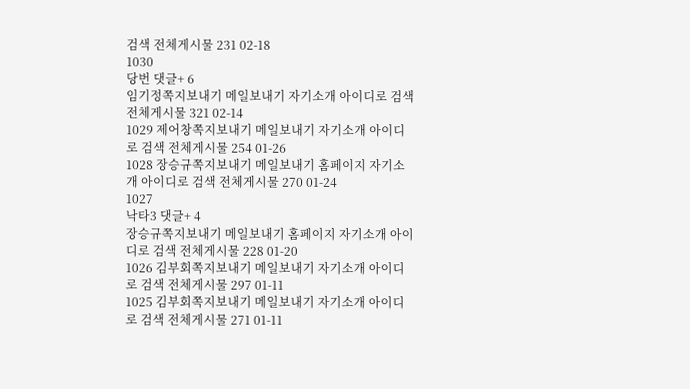검색 전체게시물 231 02-18
1030
당번 댓글+ 6
임기정쪽지보내기 메일보내기 자기소개 아이디로 검색 전체게시물 321 02-14
1029 제어창쪽지보내기 메일보내기 자기소개 아이디로 검색 전체게시물 254 01-26
1028 장승규쪽지보내기 메일보내기 홈페이지 자기소개 아이디로 검색 전체게시물 270 01-24
1027
낙타3 댓글+ 4
장승규쪽지보내기 메일보내기 홈페이지 자기소개 아이디로 검색 전체게시물 228 01-20
1026 김부회쪽지보내기 메일보내기 자기소개 아이디로 검색 전체게시물 297 01-11
1025 김부회쪽지보내기 메일보내기 자기소개 아이디로 검색 전체게시물 271 01-11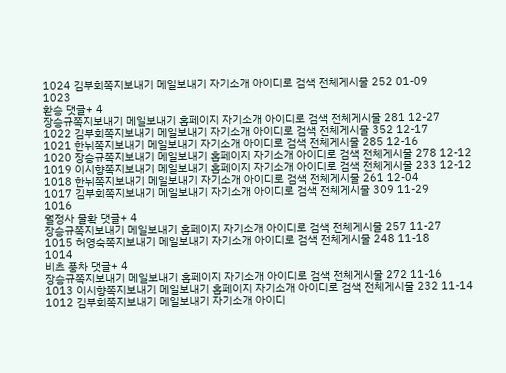1024 김부회쪽지보내기 메일보내기 자기소개 아이디로 검색 전체게시물 252 01-09
1023
환승 댓글+ 4
장승규쪽지보내기 메일보내기 홈페이지 자기소개 아이디로 검색 전체게시물 281 12-27
1022 김부회쪽지보내기 메일보내기 자기소개 아이디로 검색 전체게시물 352 12-17
1021 한뉘쪽지보내기 메일보내기 자기소개 아이디로 검색 전체게시물 285 12-16
1020 장승규쪽지보내기 메일보내기 홈페이지 자기소개 아이디로 검색 전체게시물 278 12-12
1019 이시향쪽지보내기 메일보내기 홈페이지 자기소개 아이디로 검색 전체게시물 233 12-12
1018 한뉘쪽지보내기 메일보내기 자기소개 아이디로 검색 전체게시물 261 12-04
1017 김부회쪽지보내기 메일보내기 자기소개 아이디로 검색 전체게시물 309 11-29
1016
월정사 물확 댓글+ 4
장승규쪽지보내기 메일보내기 홈페이지 자기소개 아이디로 검색 전체게시물 257 11-27
1015 허영숙쪽지보내기 메일보내기 자기소개 아이디로 검색 전체게시물 248 11-18
1014
비츠 풍차 댓글+ 4
장승규쪽지보내기 메일보내기 홈페이지 자기소개 아이디로 검색 전체게시물 272 11-16
1013 이시향쪽지보내기 메일보내기 홈페이지 자기소개 아이디로 검색 전체게시물 232 11-14
1012 김부회쪽지보내기 메일보내기 자기소개 아이디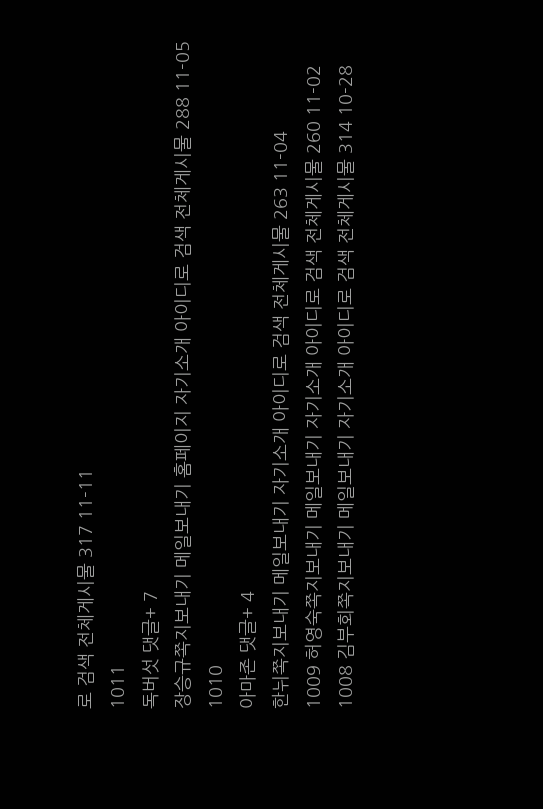로 검색 전체게시물 317 11-11
1011
독버섯 댓글+ 7
장승규쪽지보내기 메일보내기 홈페이지 자기소개 아이디로 검색 전체게시물 288 11-05
1010
아마존 댓글+ 4
한뉘쪽지보내기 메일보내기 자기소개 아이디로 검색 전체게시물 263 11-04
1009 허영숙쪽지보내기 메일보내기 자기소개 아이디로 검색 전체게시물 260 11-02
1008 김부회쪽지보내기 메일보내기 자기소개 아이디로 검색 전체게시물 314 10-28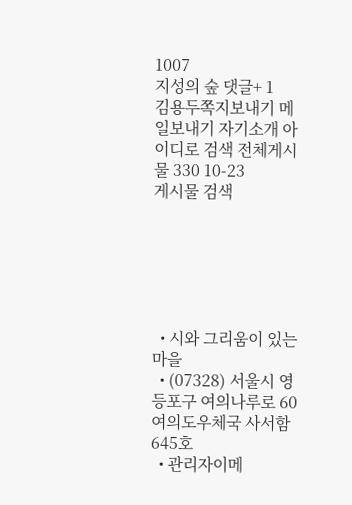1007
지성의 숲 댓글+ 1
김용두쪽지보내기 메일보내기 자기소개 아이디로 검색 전체게시물 330 10-23
게시물 검색






  • 시와 그리움이 있는 마을
  • (07328) 서울시 영등포구 여의나루로 60 여의도우체국 사서함 645호
  • 관리자이메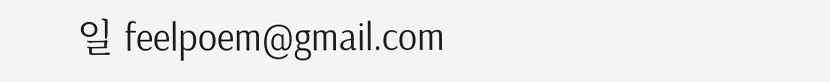일 feelpoem@gmail.com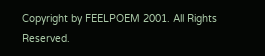Copyright by FEELPOEM 2001. All Rights Reserved.